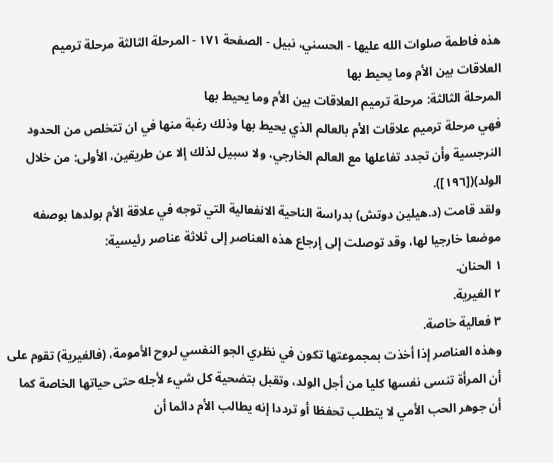هذه فاطمة صلوات الله عليها - الحسني، نبيل - الصفحة ١٧١ - المرحلة الثالثة مرحلة ترميم العلاقات بين الأم وما يحيط بها
المرحلة الثالثة: مرحلة ترميم العلاقات بين الأم وما يحيط بها
فهي مرحلة ترميم علاقات الأم بالعالم الذي يحيط بها وذلك رغبة منها في ان تتخلص من الحدود النرجسية وأن تجدد تفاعلها مع العالم الخارجي، ولا سبيل لذلك إلا عن طريقين، الأولى: من خلال الولد)([١٩٦]).
ولقد قامت (د.هيلين دوتش) بدراسة الناحية الانفعالية التي توجه في علاقة الأم بولدها بوصفه موضعا خارجيا لها، وقد توصلت إلى إرجاع هذه العناصر إلى ثلاثة عناصر رئيسية:
١ الحنان.
٢ الغيرية.
٣ فعالية خاصة.
وهذه العناصر إذا أخذت بمجموعتها تكون في نظري الجو النفسي لروح الأمومة، (فالغيرية) تقوم على أن المرأة تنسى نفسها كليا من أجل الولد، وتقبل بتضحية كل شيء لأجله حتى حياتها الخاصة كما أن جوهر الحب الأمي لا يتطلب تحفظا أو ترددا إنه يطالب الأم دائما أن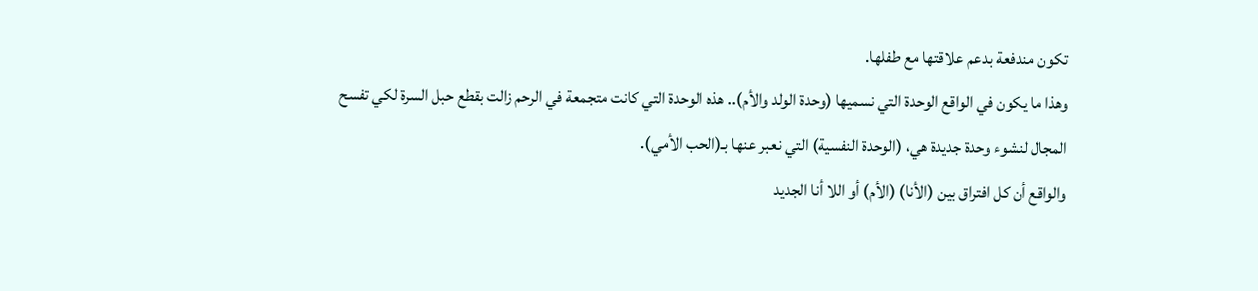تكون مندفعة بدعم علاقتها مع طفلها.
وهذا ما يكون في الواقع الوحدة التي نسميها (وحدة الولد والأم).. هذه الوحدة التي كانت متجمعة في الرحم زالت بقطع حبل السرة لكي تفسح المجال لنشوء وحدة جديدة هي، (الوحدة النفسية) التي نعبر عنها بـ(الحب الأمي).
والواقع أن كل افتراق بين (الأنا) (الأم) أو اللا أنا الجديد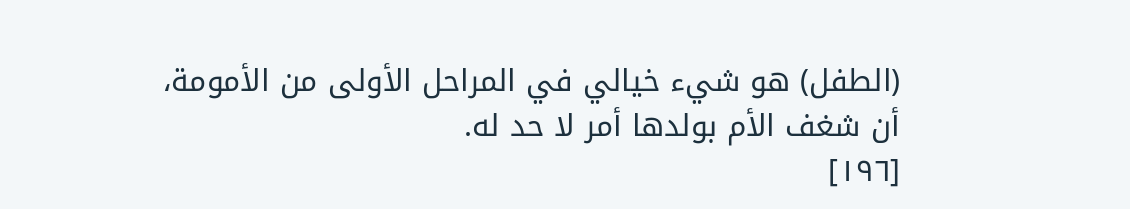(الطفل) هو شيء خيالي في المراحل الأولى من الأمومة، أن شغف الأم بولدها أمر لا حد له.
[١٩٦]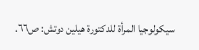سيكولوجيا المرأة للدكتورة هيلين دوتش: ص٦٦.